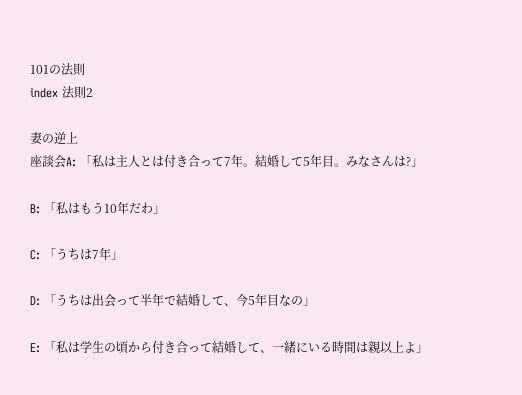101の法則
index 法則2

妻の逆上
座談会A: 「私は主人とは付き合って7年。結婚して5年目。みなさんは?」

B: 「私はもう10年だわ」

C: 「うちは7年」

D: 「うちは出会って半年で結婚して、今5年目なの」

E: 「私は学生の頃から付き合って結婚して、一緒にいる時間は親以上よ」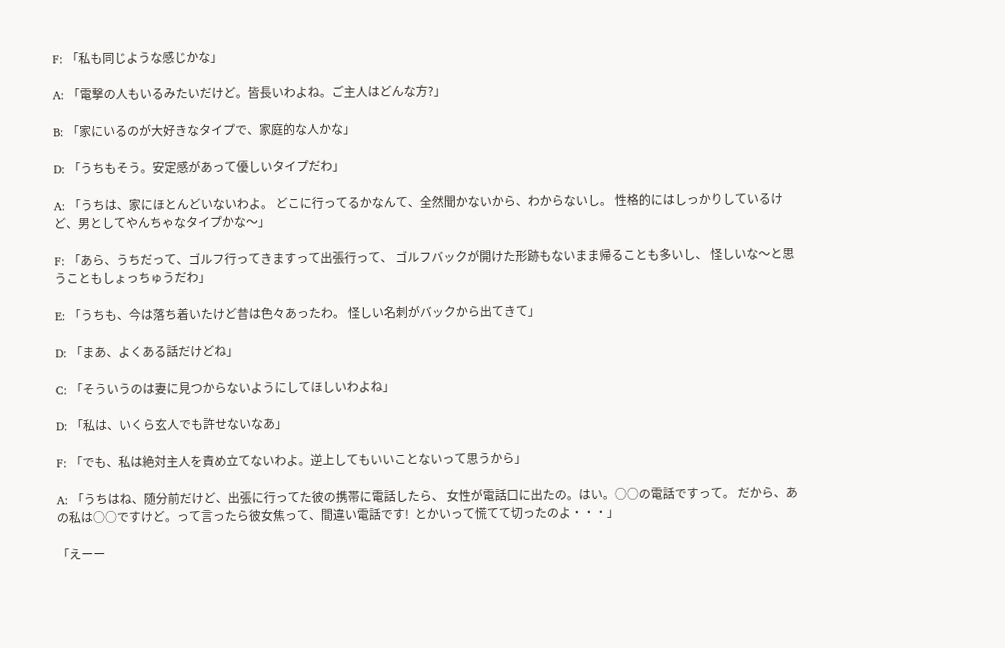F: 「私も同じような感じかな」

A: 「電撃の人もいるみたいだけど。皆長いわよね。ご主人はどんな方?」

B: 「家にいるのが大好きなタイプで、家庭的な人かな」

D: 「うちもそう。安定感があって優しいタイプだわ」

A: 「うちは、家にほとんどいないわよ。 どこに行ってるかなんて、全然聞かないから、わからないし。 性格的にはしっかりしているけど、男としてやんちゃなタイプかな〜」

F: 「あら、うちだって、ゴルフ行ってきますって出張行って、 ゴルフバックが開けた形跡もないまま帰ることも多いし、 怪しいな〜と思うこともしょっちゅうだわ」

E: 「うちも、今は落ち着いたけど昔は色々あったわ。 怪しい名刺がバックから出てきて」

D: 「まあ、よくある話だけどね」

C: 「そういうのは妻に見つからないようにしてほしいわよね」

D: 「私は、いくら玄人でも許せないなあ」

F: 「でも、私は絶対主人を責め立てないわよ。逆上してもいいことないって思うから」

A: 「うちはね、随分前だけど、出張に行ってた彼の携帯に電話したら、 女性が電話口に出たの。はい。○○の電話ですって。 だから、あの私は○○ですけど。って言ったら彼女焦って、間違い電話です!  とかいって慌てて切ったのよ・・・」

「えーー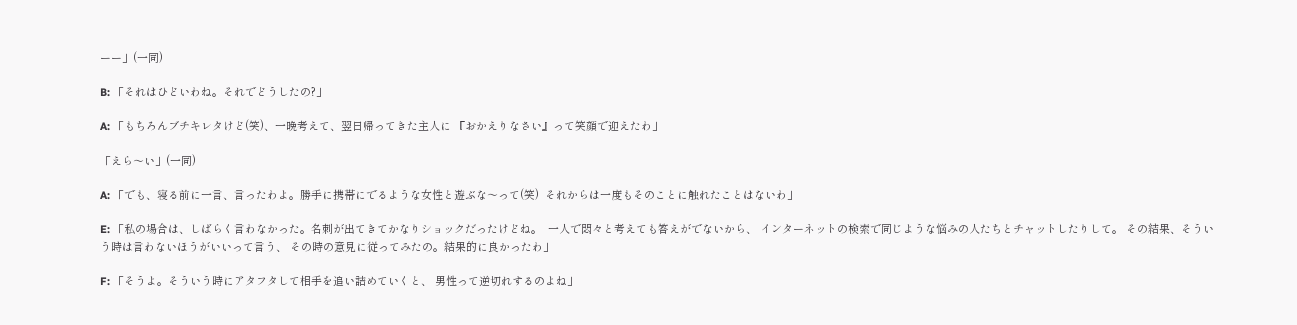ーー」(一同)

B: 「それはひどいわね。それでどうしたの?」

A: 「もちろんブチキレタけど(笑)、一晩考えて、翌日帰ってきた主人に 『おかえりなさい』って笑顔で迎えたわ」

「えら〜い」(一同)

A: 「でも、寝る前に一言、言ったわよ。勝手に携帯にでるような女性と遊ぶな〜って(笑)  それからは一度もそのことに触れたことはないわ」

E: 「私の場合は、しばらく言わなかった。名刺が出てきてかなりショックだったけどね。  一人で悶々と考えても答えがでないから、 インターネットの検索で同じような悩みの人たちとチャットしたりして。 その結果、そういう時は言わないほうがいいって言う、 その時の意見に従ってみたの。結果的に良かったわ」

F: 「そうよ。そういう時にアタフタして相手を追い詰めていくと、 男性って逆切れするのよね」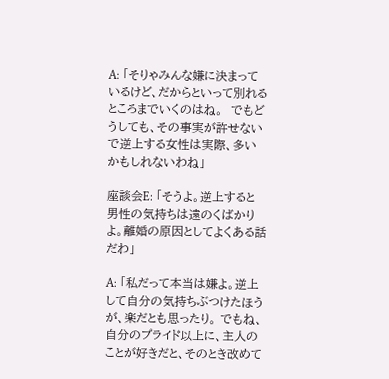A: 「そりゃみんな嫌に決まっているけど、だからといって別れるところまでいくのはね。  でもどうしても、その事実が許せないで逆上する女性は実際、多いかもしれないわね」

座談会E: 「そうよ。逆上すると男性の気持ちは遠のくばかりよ。離婚の原因としてよくある話だわ」

A: 「私だって本当は嫌よ。逆上して自分の気持ちぶつけたほうが、楽だとも思ったり。 でもね、自分のプライド以上に、主人のことが好きだと、そのとき改めて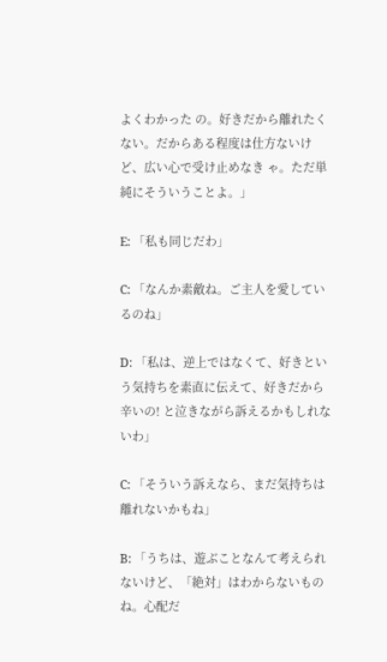よくわかった の。好きだから離れたくない。だからある程度は仕方ないけど、広い心で受け止めなき ゃ。ただ単純にそういうことよ。」

E: 「私も同じだわ」

C: 「なんか素敵ね。ご主人を愛しているのね」

D: 「私は、逆上ではなくて、好きという気持ちを素直に伝えて、好きだから辛いの! と泣きながら訴えるかもしれないわ」

C: 「そういう訴えなら、まだ気持ちは離れないかもね」

B: 「うちは、遊ぶことなんて考えられないけど、「絶対」はわからないものね。心配だ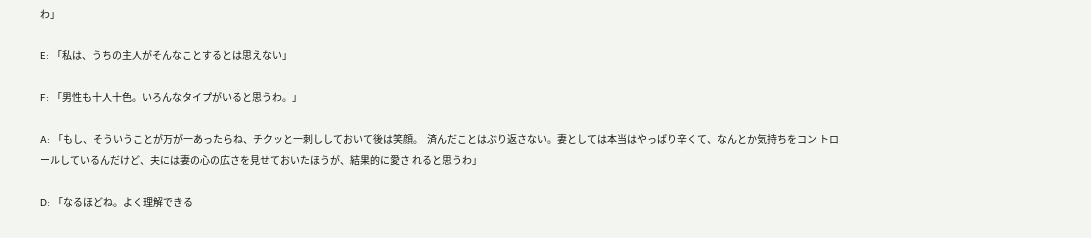わ」

E: 「私は、うちの主人がそんなことするとは思えない」

F: 「男性も十人十色。いろんなタイプがいると思うわ。」

A: 「もし、そういうことが万が一あったらね、チクッと一刺ししておいて後は笑顔。  済んだことはぶり返さない。妻としては本当はやっぱり辛くて、なんとか気持ちをコン トロールしているんだけど、夫には妻の心の広さを見せておいたほうが、結果的に愛さ れると思うわ」

D: 「なるほどね。よく理解できる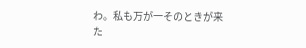わ。私も万が一そのときが来た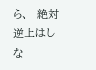ら、  絶対逆上はしな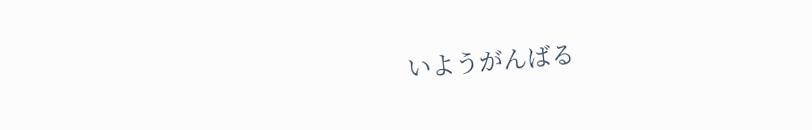いようがんばる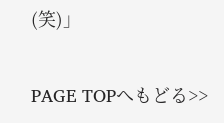(笑)」

PAGE TOPへもどる>>